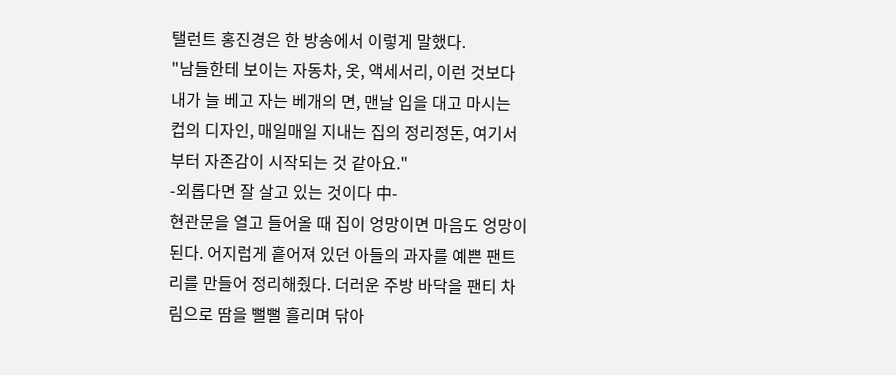탤런트 홍진경은 한 방송에서 이렇게 말했다.
"남들한테 보이는 자동차, 옷, 액세서리, 이런 것보다 내가 늘 베고 자는 베개의 면, 맨날 입을 대고 마시는 컵의 디자인, 매일매일 지내는 집의 정리정돈, 여기서부터 자존감이 시작되는 것 같아요."
-외롭다면 잘 살고 있는 것이다 中-
현관문을 열고 들어올 때 집이 엉망이면 마음도 엉망이 된다. 어지럽게 흩어져 있던 아들의 과자를 예쁜 팬트리를 만들어 정리해줬다. 더러운 주방 바닥을 팬티 차림으로 땀을 뻘뻘 흘리며 닦아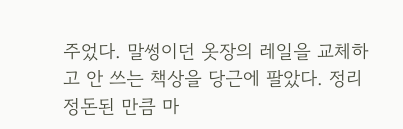주었다. 말썽이던 옷장의 레일을 교체하고 안 쓰는 책상을 당근에 팔았다. 정리정돈된 만큼 마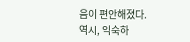음이 편안해졌다.
역시, 익숙하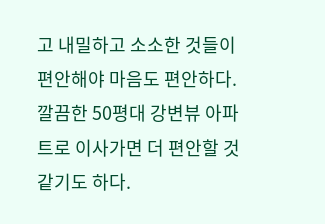고 내밀하고 소소한 것들이 편안해야 마음도 편안하다.
깔끔한 50평대 강변뷰 아파트로 이사가면 더 편안할 것 같기도 하다.